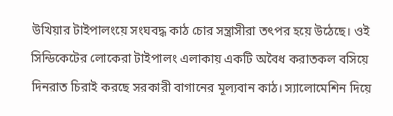উখিয়ার টাইপালংয়ে সংঘবদ্ধ কাঠ চোর সন্ত্রাসীরা তৎপর হয়ে উঠেছে। ওই সিন্ডিকেটের লোকেরা টাইপালং এলাকায় একটি অবৈধ করাতকল বসিয়ে দিনরাত চিরাই করছে সরকারী বাগানের মূল্যবান কাঠ। স্যালোমেশিন দিয়ে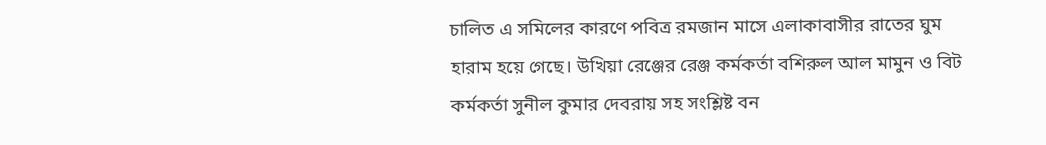চালিত এ সমিলের কারণে পবিত্র রমজান মাসে এলাকাবাসীর রাতের ঘুম হারাম হয়ে গেছে। উখিয়া রেঞ্জের রেঞ্জ কর্মকর্তা বশিরুল আল মামুন ও বিট কর্মকর্তা সুনীল কুমার দেবরায় সহ সংশ্লিষ্ট বন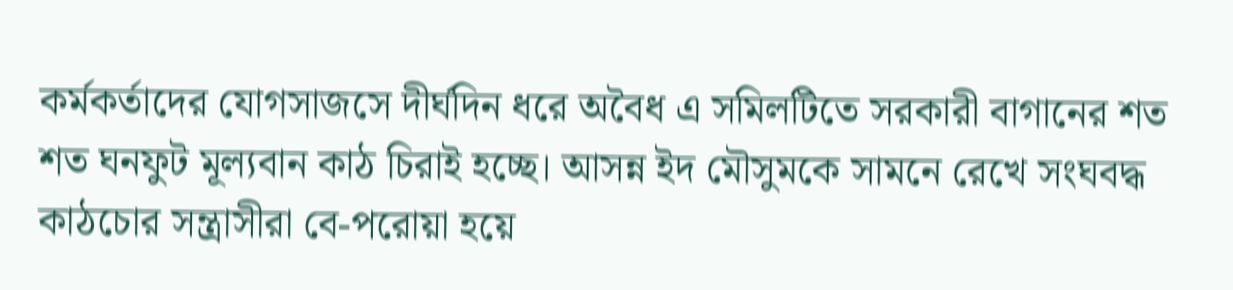কর্মকর্তাদের যোগসাজসে দীর্ঘদিন ধরে অবৈধ এ সমিলটিতে সরকারী বাগানের শত শত ঘনফুট মূল্যবান কাঠ চিরাই হচ্ছে। আসন্ন ইদ মৌসুমকে সামনে রেখে সংঘবদ্ধ কাঠচোর সন্ত্রাসীরা বে-পরোয়া হয়ে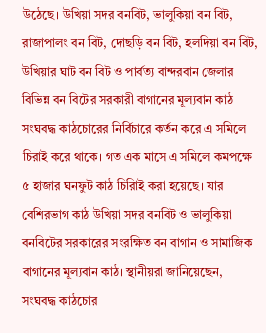উঠেছে। উখিয়া সদর বনবিট, ভালুকিয়া বন বিট, রাজাপালং বন বিট, দোছড়ি বন বিট, হলদিয়া বন বিট, উখিয়ার ঘাট বন বিট ও পার্বত্য বান্দরবান জেলার বিভিন্ন বন বিটের সরকারী বাগানের মূল্যবান কাঠ সংঘবদ্ধ কাঠচোরের নির্বিচারে কর্তন করে এ সমিলে চিরাই করে থাকে। গত এক মাসে এ সমিলে কমপক্ষে ৫ হাজার ঘনফুট কাঠ চিরিাই করা হয়েছে। যার বেশিরভাগ কাঠ উখিয়া সদর বনবিট ও ভালুকিয়া বনবিটের সরকারের সংরক্ষিত বন বাগান ও সামাজিক বাগানের মূল্যবান কাঠ। স্থানীয়রা জানিয়েছেন, সংঘবদ্ধ কাঠচোর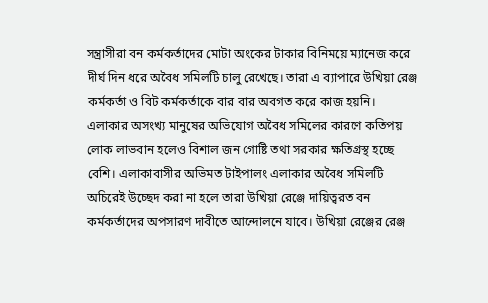সন্ত্রাসীরা বন কর্মকর্তাদের মোটা অংকের টাকার বিনিময়ে ম্যানেজ করে দীর্ঘ দিন ধরে অবৈধ সমিলটি চালু রেখেছে। তারা এ ব্যাপারে উখিয়া রেঞ্জ কর্মকর্তা ও বিট কর্মকর্তাকে বার বার অবগত করে কাজ হয়নি। এলাকার অসংখ্য মানুষের অভিযোগ অবৈধ সমিলের কারণে কতিপয় লোক লাভবান হলেও বিশাল জন গোষ্টি তথা সরকার ক্ষতিগ্রস্থ হচ্ছে বেশি। এলাকাবাসীর অভিমত টাইপালং এলাকার অবৈধ সমিলটি অচিরেই উচ্ছেদ করা না হলে তারা উখিয়া রেঞ্জে দায়িত্বরত বন কর্মকর্তাদের অপসারণ দাবীতে আন্দোলনে যাবে। উখিয়া রেঞ্জের রেঞ্জ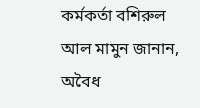কর্মকর্তা বশিরুল আল মামুন জানান, অবৈধ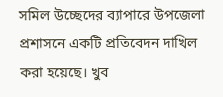সমিল উচ্ছেদের ব্যাপারে উপজেলা প্রশাসনে একটি প্রতিবেদন দাখিল করা হয়েছে। খুব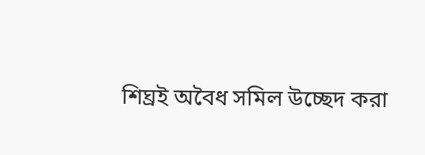শিঘ্রই অবৈধ সমিল উচ্ছেদ করা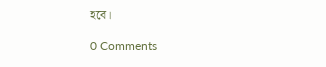হবে।

0 Comments